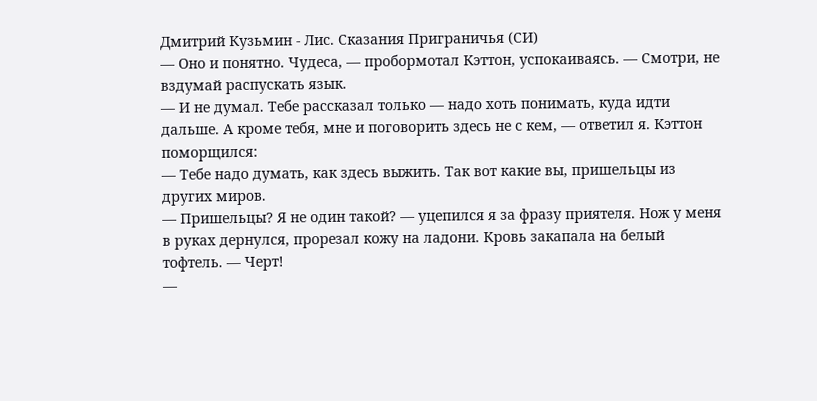Дмитрий Кузьмин - Лис. Сказания Приграничья (СИ)
— Оно и понятно. Чудеса, — пробормотал Кэттон, успокаиваясь. — Смотри, не вздумай распускать язык.
— И не думал. Тебе рассказал только — надо хоть понимать, куда идти дальше. А кроме тебя, мне и поговорить здесь не с кем, — ответил я. Кэттон поморщился:
— Тебе надо думать, как здесь выжить. Так вот какие вы, пришельцы из других миров.
— Пришельцы? Я не один такой? — уцепился я за фразу приятеля. Нож у меня в руках дернулся, прорезал кожу на ладони. Кровь закапала на белый тофтель. — Черт!
—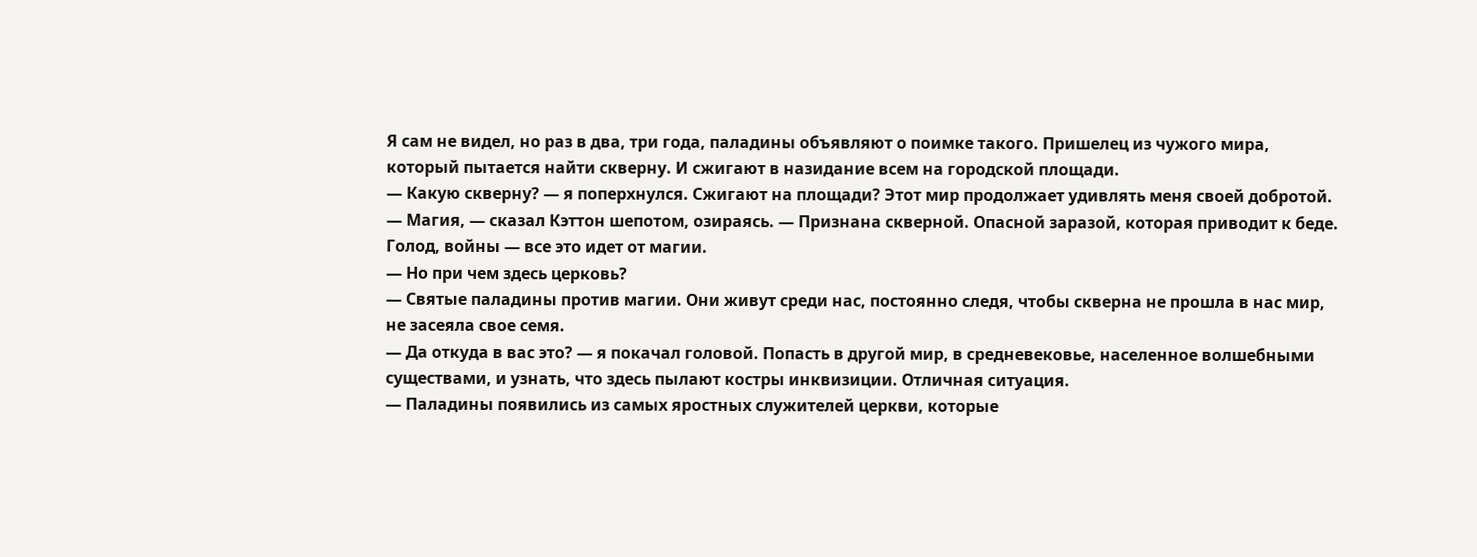Я сам не видел, но раз в два, три года, паладины объявляют о поимке такого. Пришелец из чужого мира, который пытается найти скверну. И сжигают в назидание всем на городской площади.
— Какую скверну? — я поперхнулся. Сжигают на площади? Этот мир продолжает удивлять меня своей добротой.
— Магия, — сказал Кэттон шепотом, озираясь. — Признана скверной. Опасной заразой, которая приводит к беде. Голод, войны — все это идет от магии.
— Но при чем здесь церковь?
— Святые паладины против магии. Они живут среди нас, постоянно следя, чтобы скверна не прошла в нас мир, не засеяла свое семя.
— Да откуда в вас это? — я покачал головой. Попасть в другой мир, в средневековье, населенное волшебными существами, и узнать, что здесь пылают костры инквизиции. Отличная ситуация.
— Паладины появились из самых яростных служителей церкви, которые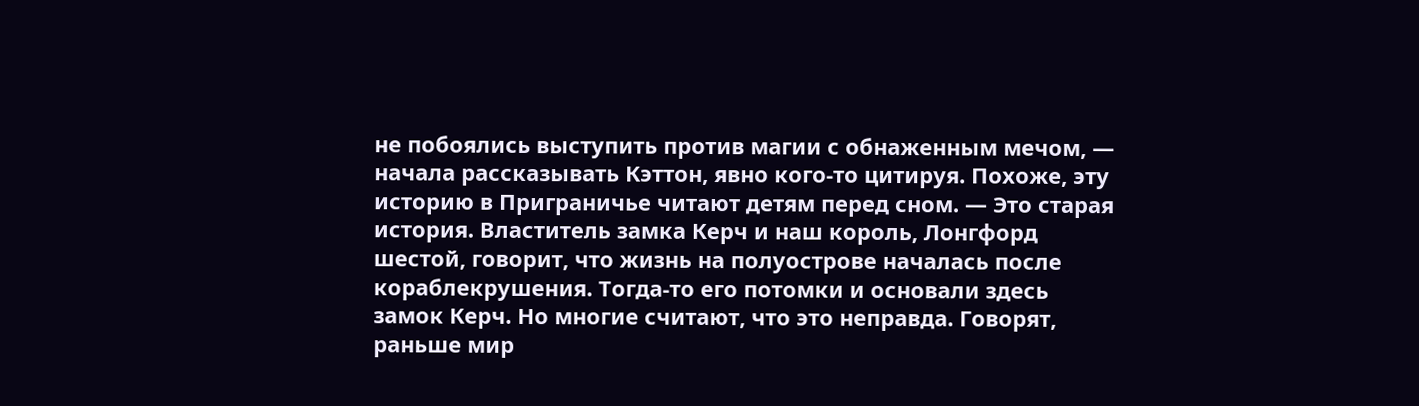не побоялись выступить против магии с обнаженным мечом, — начала рассказывать Кэттон, явно кого-то цитируя. Похоже, эту историю в Приграничье читают детям перед сном. — Это старая история. Властитель замка Керч и наш король, Лонгфорд шестой, говорит, что жизнь на полуострове началась после кораблекрушения. Тогда-то его потомки и основали здесь замок Керч. Но многие считают, что это неправда. Говорят, раньше мир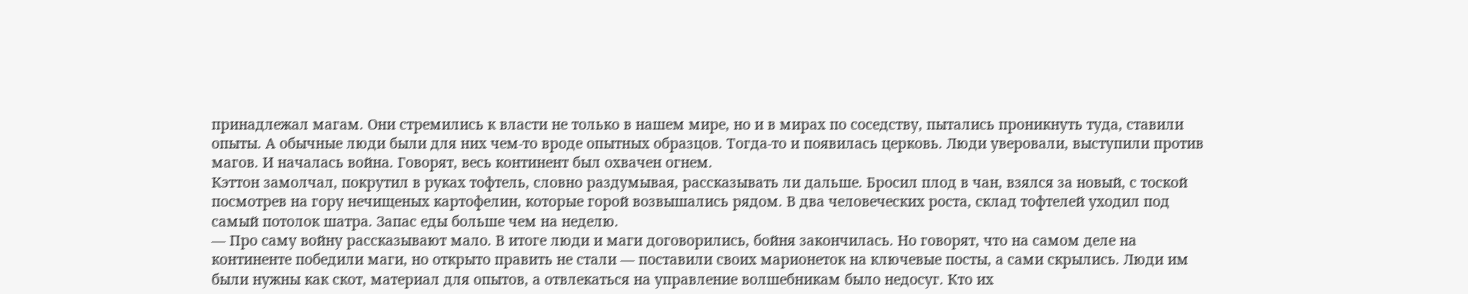принадлежал магам. Они стремились к власти не только в нашем мире, но и в мирах по соседству, пытались проникнуть туда, ставили опыты. А обычные люди были для них чем-то вроде опытных образцов. Тогда-то и появилась церковь. Люди уверовали, выступили против магов. И началась война. Говорят, весь континент был охвачен огнем.
Кэттон замолчал, покрутил в руках тофтель, словно раздумывая, рассказывать ли дальше. Бросил плод в чан, взялся за новый, с тоской посмотрев на гору нечищеных картофелин, которые горой возвышались рядом. В два человеческих роста, склад тофтелей уходил под самый потолок шатра. Запас еды больше чем на неделю.
— Про саму войну рассказывают мало. В итоге люди и маги договорились, бойня закончилась. Но говорят, что на самом деле на континенте победили маги, но открыто править не стали — поставили своих марионеток на ключевые посты, а сами скрылись. Люди им были нужны как скот, материал для опытов, а отвлекаться на управление волшебникам было недосуг. Кто их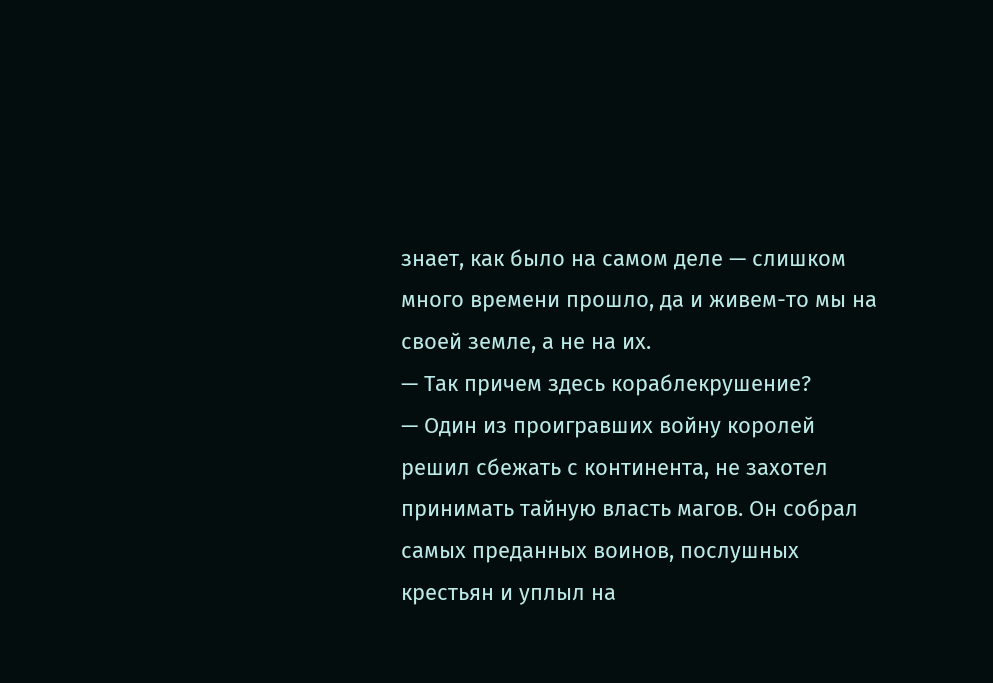знает, как было на самом деле — слишком много времени прошло, да и живем-то мы на своей земле, а не на их.
— Так причем здесь кораблекрушение?
— Один из проигравших войну королей решил сбежать с континента, не захотел принимать тайную власть магов. Он собрал самых преданных воинов, послушных крестьян и уплыл на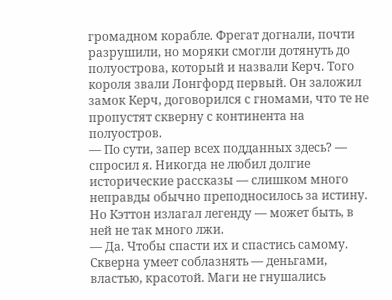громадном корабле. Фрегат догнали, почти разрушили, но моряки смогли дотянуть до полуострова, который и назвали Керч. Того короля звали Лонгфорд первый. Он заложил замок Керч, договорился с гномами, что те не пропустят скверну с континента на полуостров.
— По сути, запер всех подданных здесь? — спросил я. Никогда не любил долгие исторические рассказы — слишком много неправды обычно преподносилось за истину. Но Кэттон излагал легенду — может быть, в ней не так много лжи.
— Да. Чтобы спасти их и спастись самому. Скверна умеет соблазнять — деньгами, властью, красотой. Маги не гнушались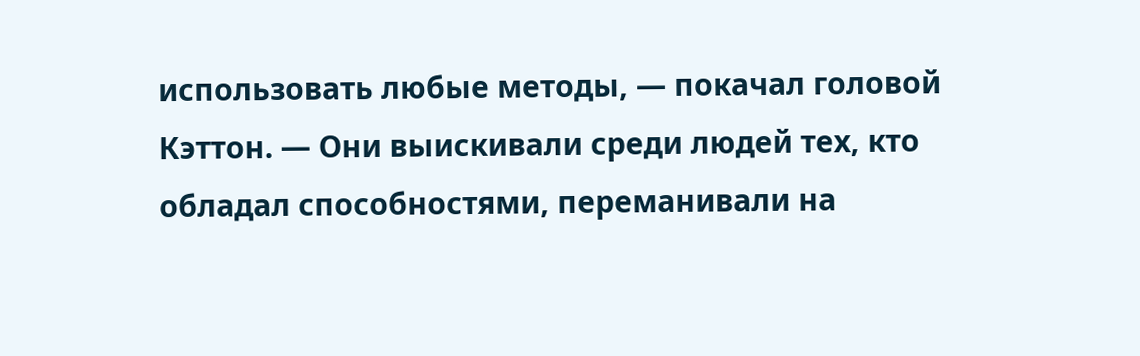использовать любые методы, — покачал головой Кэттон. — Они выискивали среди людей тех, кто обладал способностями, переманивали на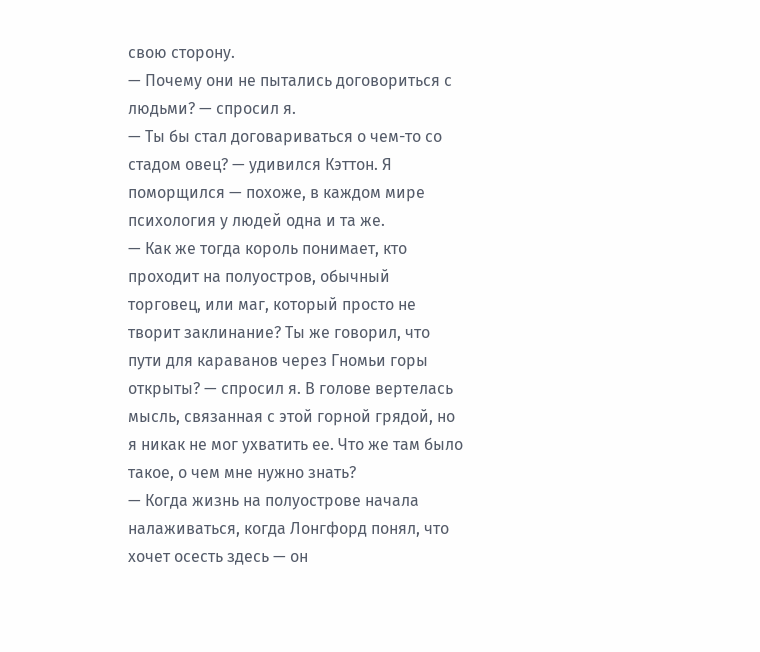свою сторону.
— Почему они не пытались договориться с людьми? — спросил я.
— Ты бы стал договариваться о чем-то со стадом овец? — удивился Кэттон. Я поморщился — похоже, в каждом мире психология у людей одна и та же.
— Как же тогда король понимает, кто проходит на полуостров, обычный торговец, или маг, который просто не творит заклинание? Ты же говорил, что пути для караванов через Гномьи горы открыты? — спросил я. В голове вертелась мысль, связанная с этой горной грядой, но я никак не мог ухватить ее. Что же там было такое, о чем мне нужно знать?
— Когда жизнь на полуострове начала налаживаться, когда Лонгфорд понял, что хочет осесть здесь — он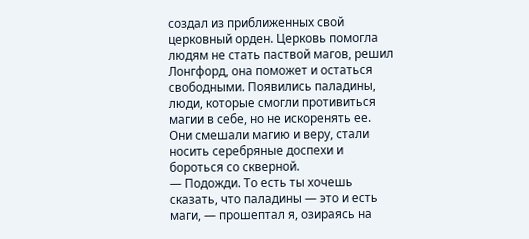создал из приближенных свой церковный орден. Церковь помогла людям не стать паствой магов, решил Лонгфорд, она поможет и остаться свободными. Появились паладины, люди, которые смогли противиться магии в себе, но не искоренять ее. Они смешали магию и веру, стали носить серебряные доспехи и бороться со скверной.
— Подожди. То есть ты хочешь сказать, что паладины — это и есть маги, — прошептал я, озираясь на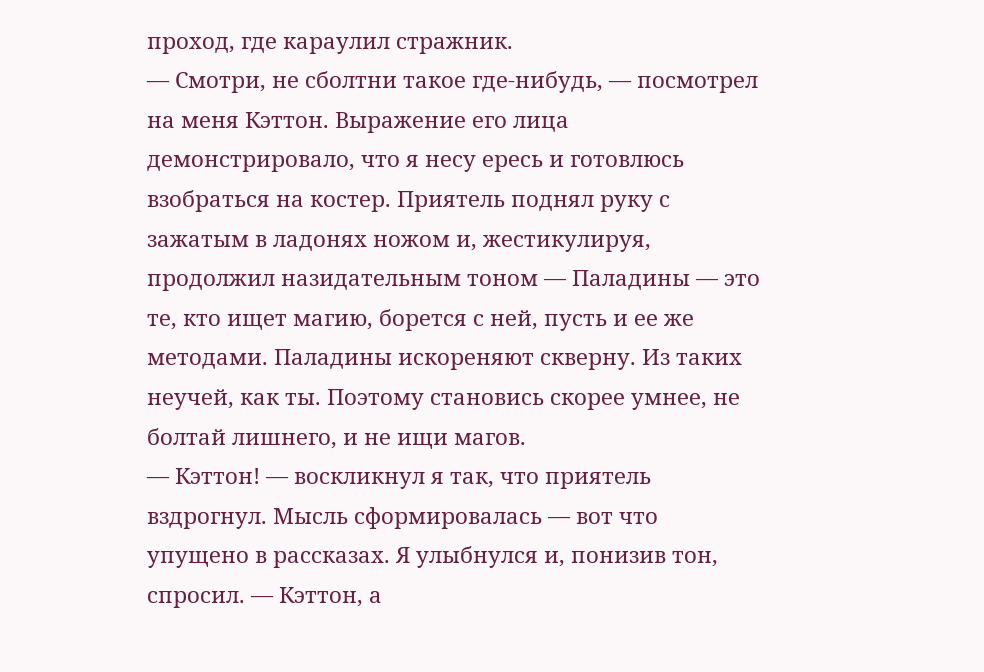проход, где караулил стражник.
— Смотри, не сболтни такое где-нибудь, — посмотрел на меня Кэттон. Выражение его лица демонстрировало, что я несу ересь и готовлюсь взобраться на костер. Приятель поднял руку с зажатым в ладонях ножом и, жестикулируя, продолжил назидательным тоном — Паладины — это те, кто ищет магию, борется с ней, пусть и ее же методами. Паладины искореняют скверну. Из таких неучей, как ты. Поэтому становись скорее умнее, не болтай лишнего, и не ищи магов.
— Кэттон! — воскликнул я так, что приятель вздрогнул. Мысль сформировалась — вот что упущено в рассказах. Я улыбнулся и, понизив тон, спросил. — Кэттон, а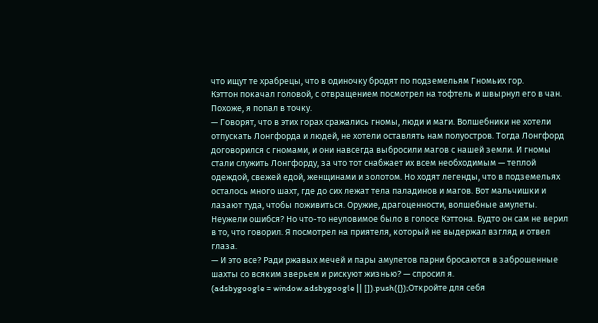что ищут те храбрецы, что в одиночку бродят по подземельям Гномьих гор.
Кэттон покачал головой, с отвращением посмотрел на тофтель и швырнул его в чан. Похоже, я попал в точку.
— Говорят, что в этих горах сражались гномы, люди и маги. Волшебники не хотели отпускать Лонгфорда и людей, не хотели оставлять нам полуостров. Тогда Лонгфорд договорился с гномами, и они навсегда выбросили магов с нашей земли. И гномы стали служить Лонгфорду, за что тот снабжает их всем необходимым — теплой одеждой, свежей едой, женщинами и золотом. Но ходят легенды, что в подземельях осталось много шахт, где до сих лежат тела паладинов и магов. Вот мальчишки и лазают туда, чтобы поживиться. Оружие, драгоценности, волшебные амулеты.
Неужели ошибся? Но что-то неуловимое было в голосе Кэттона. Будто он сам не верил в то, что говорил. Я посмотрел на приятеля, который не выдержал взгляд и отвел глаза.
— И это все? Ради ржавых мечей и пары амулетов парни бросаются в заброшенные шахты со всяким зверьем и рискуют жизнью? — спросил я.
(adsbygoogle = window.adsbygoogle || []).push({});Откройте для себя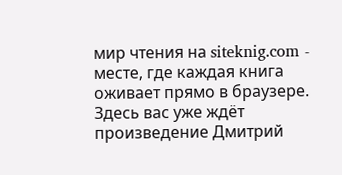мир чтения на siteknig.com - месте, где каждая книга оживает прямо в браузере. Здесь вас уже ждёт произведение Дмитрий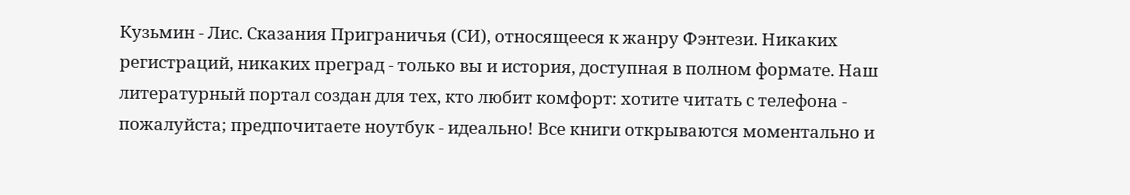Кузьмин - Лис. Сказания Приграничья (СИ), относящееся к жанру Фэнтези. Никаких регистраций, никаких преград - только вы и история, доступная в полном формате. Наш литературный портал создан для тех, кто любит комфорт: хотите читать с телефона - пожалуйста; предпочитаете ноутбук - идеально! Все книги открываются моментально и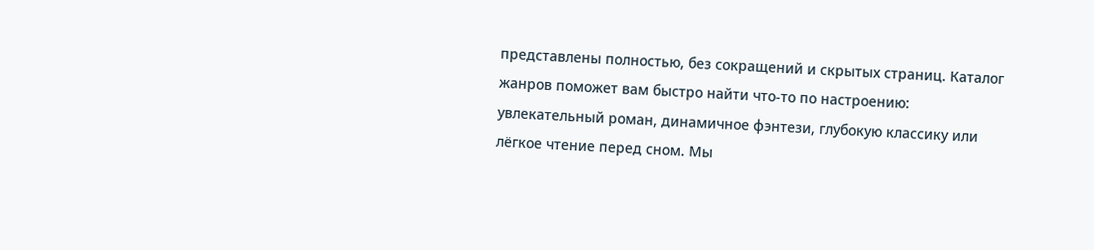представлены полностью, без сокращений и скрытых страниц. Каталог жанров поможет вам быстро найти что-то по настроению: увлекательный роман, динамичное фэнтези, глубокую классику или лёгкое чтение перед сном. Мы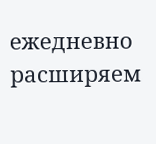ежедневно расширяем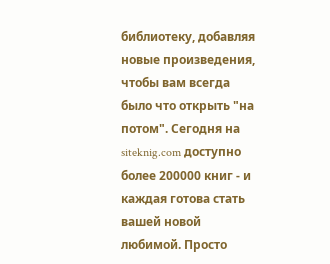библиотеку, добавляя новые произведения, чтобы вам всегда было что открыть "на потом". Сегодня на siteknig.com доступно более 200000 книг - и каждая готова стать вашей новой любимой. Просто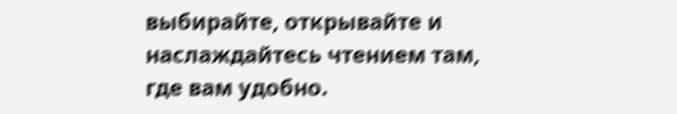выбирайте, открывайте и наслаждайтесь чтением там, где вам удобно.